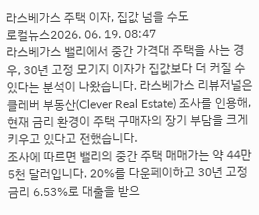라스베가스 주택 이자, 집값 넘을 수도
로컬뉴스2026. 06. 19. 08:47
라스베가스 밸리에서 중간 가격대 주택을 사는 경우, 30년 고정 모기지 이자가 집값보다 더 커질 수 있다는 분석이 나왔습니다. 라스베가스 리뷰저널은 클레버 부동산(Clever Real Estate) 조사를 인용해, 현재 금리 환경이 주택 구매자의 장기 부담을 크게 키우고 있다고 전했습니다.
조사에 따르면 밸리의 중간 주택 매매가는 약 44만5천 달러입니다. 20%를 다운페이하고 30년 고정 금리 6.53%로 대출을 받으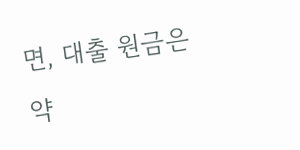면, 대출 원금은 약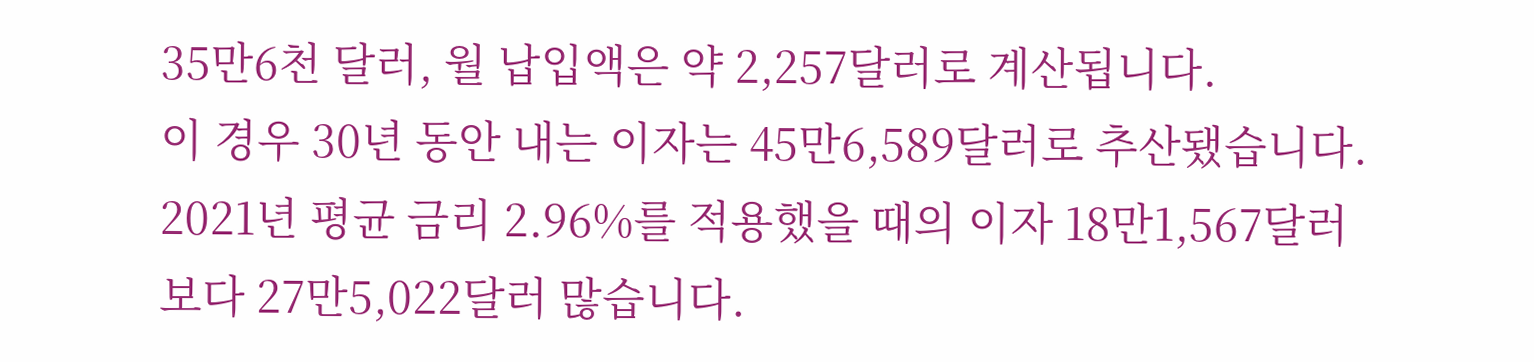35만6천 달러, 월 납입액은 약 2,257달러로 계산됩니다.
이 경우 30년 동안 내는 이자는 45만6,589달러로 추산됐습니다. 2021년 평균 금리 2.96%를 적용했을 때의 이자 18만1,567달러보다 27만5,022달러 많습니다.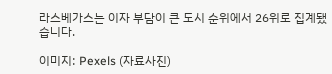라스베가스는 이자 부담이 큰 도시 순위에서 26위로 집계됐습니다.

이미지: Pexels (자료사진)